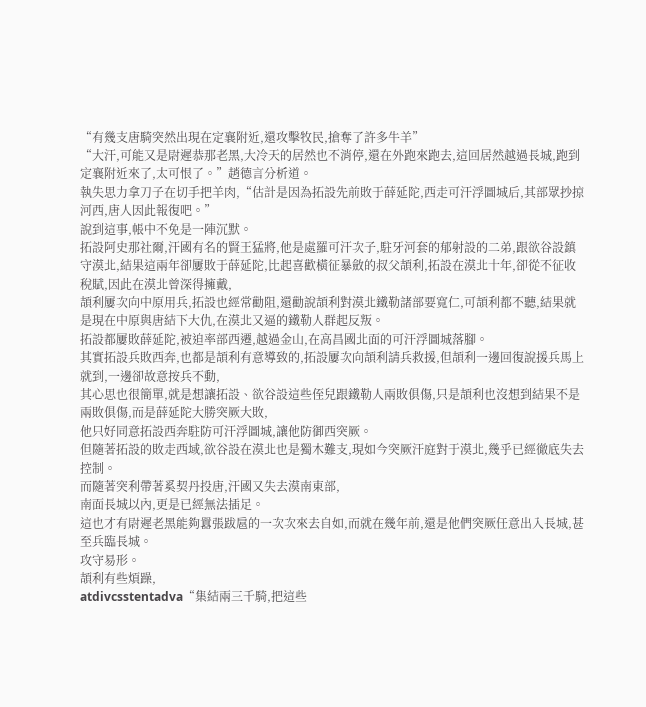“有幾支唐騎突然出現在定襄附近,還攻擊牧民,搶奪了許多牛羊”
“大汗,可能又是尉遲恭那老黑,大冷天的居然也不消停,還在外跑來跑去,這回居然越過長城,跑到定襄附近來了,太可恨了。”趙德言分析道。
執失思力拿刀子在切手把羊肉,“估計是因為拓設先前敗于薛延陀,西走可汗浮圖城后,其部眾抄掠河西,唐人因此報復吧。”
說到這事,帳中不免是一陣沉默。
拓設阿史那社爾,汗國有名的賢王猛將,他是處羅可汗次子,駐牙河套的郁射設的二弟,跟欲谷設鎮守漠北,結果這兩年卻屢敗于薛延陀,比起喜歡橫征暴斂的叔父頡利,拓設在漠北十年,卻從不征收稅賦,因此在漠北曾深得擁戴,
頡利屢次向中原用兵,拓設也經常勸阻,還勸說頡利對漠北鐵勒諸部要寬仁,可頡利都不聽,結果就是現在中原與唐結下大仇,在漠北又逼的鐵勒人群起反叛。
拓設都屢敗薛延陀,被迫率部西遷,越過金山,在高昌國北面的可汗浮圖城落腳。
其實拓設兵敗西奔,也都是頡利有意導致的,拓設屢次向頡利請兵救援,但頡利一邊回復說援兵馬上就到,一邊卻故意按兵不動,
其心思也很簡單,就是想讓拓設、欲谷設這些侄兒跟鐵勒人兩敗俱傷,只是頡利也沒想到結果不是兩敗俱傷,而是薛延陀大勝突厥大敗,
他只好同意拓設西奔駐防可汗浮圖城,讓他防御西突厥。
但隨著拓設的敗走西域,欲谷設在漠北也是獨木難支,現如今突厥汗庭對于漠北,幾乎已經徹底失去控制。
而隨著突利帶著奚契丹投唐,汗國又失去漠南東部,
南面長城以內,更是已經無法插足。
這也才有尉遲老黑能夠囂張跋扈的一次次來去自如,而就在幾年前,還是他們突厥任意出入長城,甚至兵臨長城。
攻守易形。
頡利有些煩躁,
atdivcsstentadva“集結兩三千騎,把這些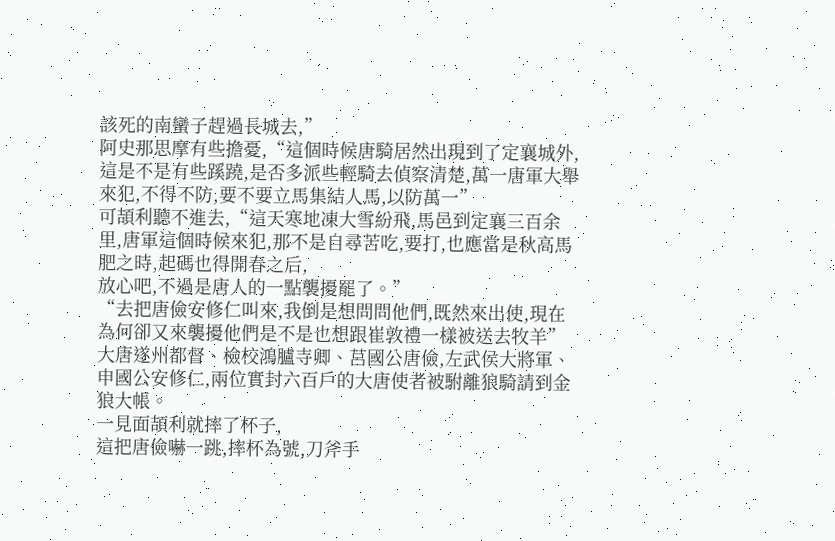該死的南蠻子趕過長城去,”
阿史那思摩有些擔憂,“這個時候唐騎居然出現到了定襄城外,這是不是有些蹊蹺,是否多派些輕騎去偵察清楚,萬一唐軍大舉來犯,不得不防,要不要立馬集結人馬,以防萬一”
可頡利聽不進去,“這天寒地凍大雪紛飛,馬邑到定襄三百余里,唐軍這個時候來犯,那不是自尋苦吃,要打,也應當是秋高馬肥之時,起碼也得開春之后,
放心吧,不過是唐人的一點襲擾罷了。”
“去把唐儉安修仁叫來,我倒是想問問他們,既然來出使,現在為何卻又來襲擾他們是不是也想跟崔敦禮一樣被送去牧羊”
大唐遂州都督、檢校鴻臚寺卿、莒國公唐儉,左武侯大將軍、申國公安修仁,兩位實封六百戶的大唐使者被駙離狼騎請到金狼大帳。
一見面頡利就摔了杯子,
這把唐儉嚇一跳,摔杯為號,刀斧手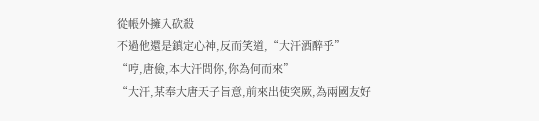從帳外擁入砍殺
不過他還是鎮定心神,反而笑道,“大汗酒醉乎”
“哼,唐儉,本大汗問你,你為何而來”
“大汗,某奉大唐天子旨意,前來出使突厥,為兩國友好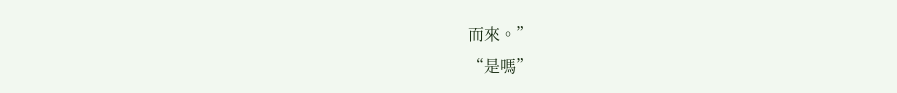而來。”
“是嗎”